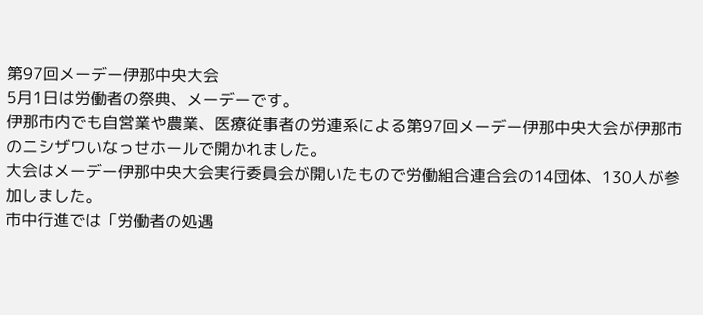第97回メーデー伊那中央大会
5月1日は労働者の祭典、メーデーです。
伊那市内でも自営業や農業、医療従事者の労連系による第97回メーデー伊那中央大会が伊那市のニシザワいなっせホールで開かれました。
大会はメーデー伊那中央大会実行委員会が開いたもので労働組合連合会の14団体、130人が参加しました。
市中行進では「労働者の処遇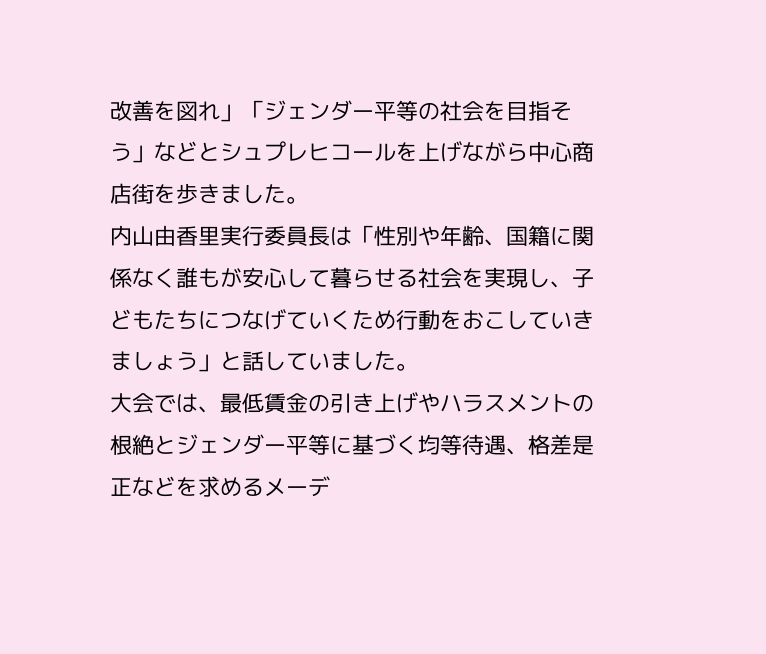改善を図れ」「ジェンダー平等の社会を目指そう」などとシュプレヒコールを上げながら中心商店街を歩きました。
内山由香里実行委員長は「性別や年齢、国籍に関係なく誰もが安心して暮らせる社会を実現し、子どもたちにつなげていくため行動をおこしていきましょう」と話していました。
大会では、最低賃金の引き上げやハラスメントの根絶とジェンダー平等に基づく均等待遇、格差是正などを求めるメーデ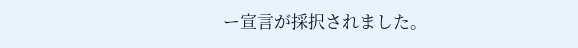ー宣言が採択されました。